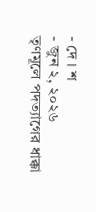- দে । শ
- জুন ২, ২০২৬
তৃণমূলে পদত্যাগের ধাক্কা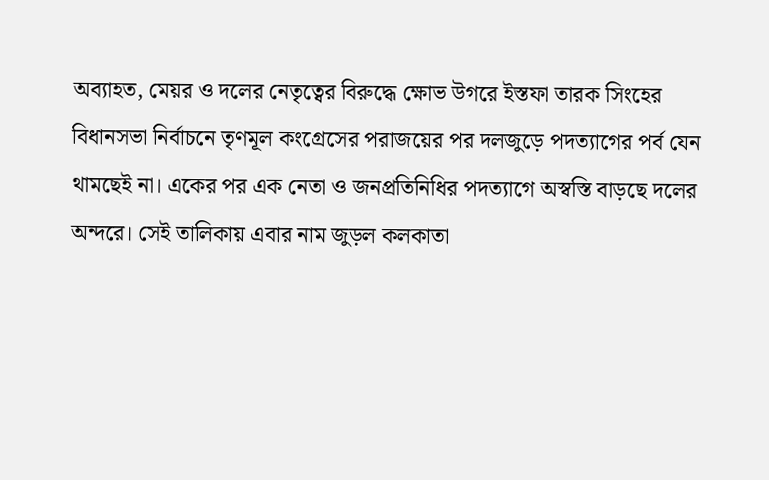অব্যাহত, মেয়র ও দলের নেতৃত্বের বিরুদ্ধে ক্ষোভ উগরে ইস্তফা তারক সিংহের
বিধানসভা নির্বাচনে তৃণমূল কংগ্রেসের পরাজয়ের পর দলজুড়ে পদত্যাগের পর্ব যেন থামছেই না। একের পর এক নেতা ও জনপ্রতিনিধির পদত্যাগে অস্বস্তি বাড়ছে দলের অন্দরে। সেই তালিকায় এবার নাম জুড়ল কলকাতা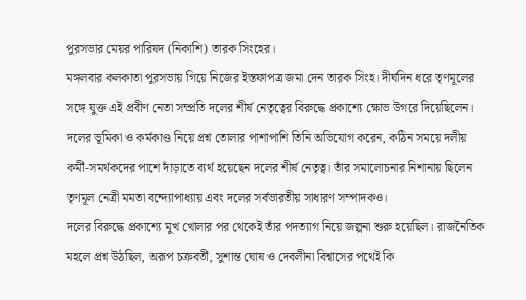পুরসভার মেয়র পারিষদ (নিকাশি) তারক সিংহের।
মঙ্গলবার কলকাতা পুরসভায় গিয়ে নিজের ইস্তফাপত্র জমা দেন তারক সিংহ। দীর্ঘদিন ধরে তৃণমূলের সঙ্গে যুক্ত এই প্রবীণ নেতা সম্প্রতি দলের শীর্ষ নেতৃত্বের বিরুদ্ধে প্রকাশ্যে ক্ষোভ উগরে দিয়েছিলেন। দলের ভূমিকা ও কর্মকাণ্ড নিয়ে প্রশ্ন তোলার পাশাপাশি তিনি অভিযোগ করেন, কঠিন সময়ে দলীয় কর্মী-সমর্থকদের পাশে দাঁড়াতে ব্যর্থ হয়েছেন দলের শীর্ষ নেতৃত্ব। তাঁর সমালোচনার নিশানায় ছিলেন তৃণমূল নেত্রী মমতা বন্দ্যোপাধ্যায় এবং দলের সর্বভারতীয় সাধারণ সম্পাদকও।
দলের বিরুদ্ধে প্রকাশ্যে মুখ খোলার পর থেকেই তাঁর পদত্যাগ নিয়ে জল্পনা শুরু হয়েছিল। রাজনৈতিক মহলে প্রশ্ন উঠছিল, অরূপ চক্রবর্তী, সুশান্ত ঘোষ ও দেবলীনা বিশ্বাসের পথেই কি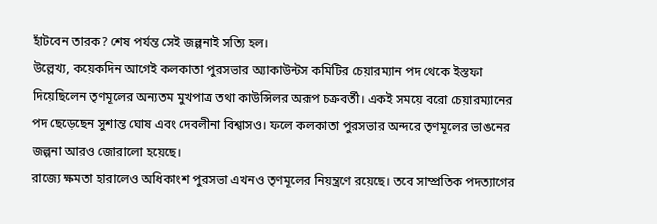হাঁটবেন তারক? শেষ পর্যন্ত সেই জল্পনাই সত্যি হল।
উল্লেখ্য, কয়েকদিন আগেই কলকাতা পুরসভার অ্যাকাউন্টস কমিটির চেয়ারম্যান পদ থেকে ইস্তফা দিয়েছিলেন তৃণমূলের অন্যতম মুখপাত্র তথা কাউন্সিলর অরূপ চক্রবর্তী। একই সময়ে বরো চেয়ারম্যানের পদ ছেড়েছেন সুশান্ত ঘোষ এবং দেবলীনা বিশ্বাসও। ফলে কলকাতা পুরসভার অন্দরে তৃণমূলের ভাঙনের জল্পনা আরও জোরালো হয়েছে।
রাজ্যে ক্ষমতা হারালেও অধিকাংশ পুরসভা এখনও তৃণমূলের নিয়ন্ত্রণে রয়েছে। তবে সাম্প্রতিক পদত্যাগের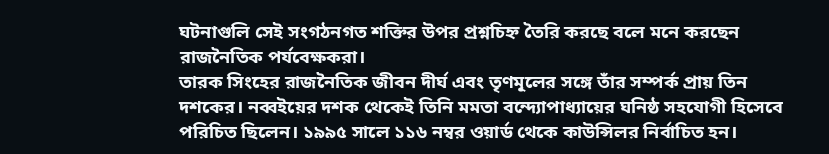ঘটনাগুলি সেই সংগঠনগত শক্তির উপর প্রশ্নচিহ্ন তৈরি করছে বলে মনে করছেন রাজনৈতিক পর্যবেক্ষকরা।
তারক সিংহের রাজনৈতিক জীবন দীর্ঘ এবং তৃণমূলের সঙ্গে তাঁর সম্পর্ক প্রায় তিন দশকের। নব্বইয়ের দশক থেকেই তিনি মমতা বন্দ্যোপাধ্যায়ের ঘনিষ্ঠ সহযোগী হিসেবে পরিচিত ছিলেন। ১৯৯৫ সালে ১১৬ নম্বর ওয়ার্ড থেকে কাউন্সিলর নির্বাচিত হন।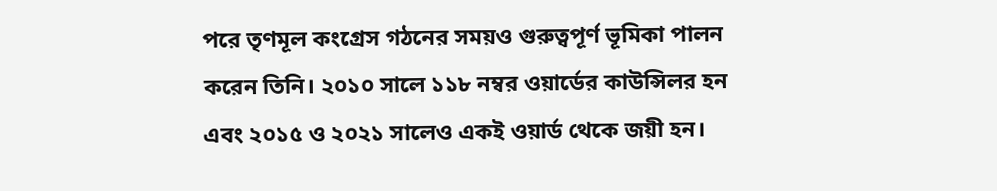পরে তৃণমূল কংগ্রেস গঠনের সময়ও গুরুত্বপূর্ণ ভূমিকা পালন করেন তিনি। ২০১০ সালে ১১৮ নম্বর ওয়ার্ডের কাউন্সিলর হন এবং ২০১৫ ও ২০২১ সালেও একই ওয়ার্ড থেকে জয়ী হন।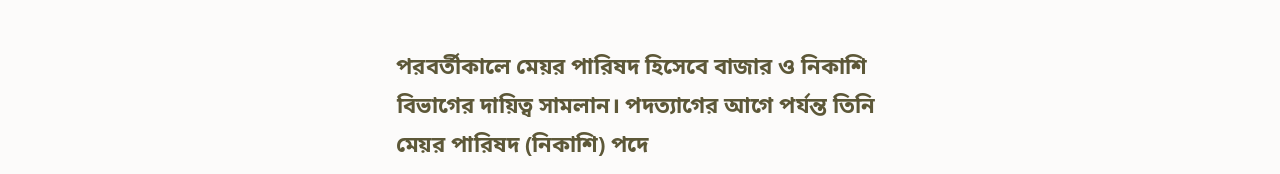পরবর্তীকালে মেয়র পারিষদ হিসেবে বাজার ও নিকাশি বিভাগের দায়িত্ব সামলান। পদত্যাগের আগে পর্যন্ত তিনি মেয়র পারিষদ (নিকাশি) পদে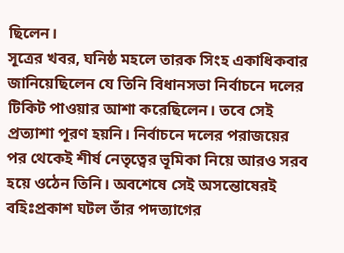ছিলেন।
সূত্রের খবর, ঘনিষ্ঠ মহলে তারক সিংহ একাধিকবার জানিয়েছিলেন যে তিনি বিধানসভা নির্বাচনে দলের টিকিট পাওয়ার আশা করেছিলেন। তবে সেই প্রত্যাশা পূরণ হয়নি। নির্বাচনে দলের পরাজয়ের পর থেকেই শীর্ষ নেতৃত্বের ভূমিকা নিয়ে আরও সরব হয়ে ওঠেন তিনি। অবশেষে সেই অসন্তোষেরই বহিঃপ্রকাশ ঘটল তাঁর পদত্যাগের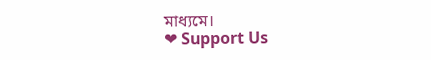মাধ্যমে।
❤ Support Us